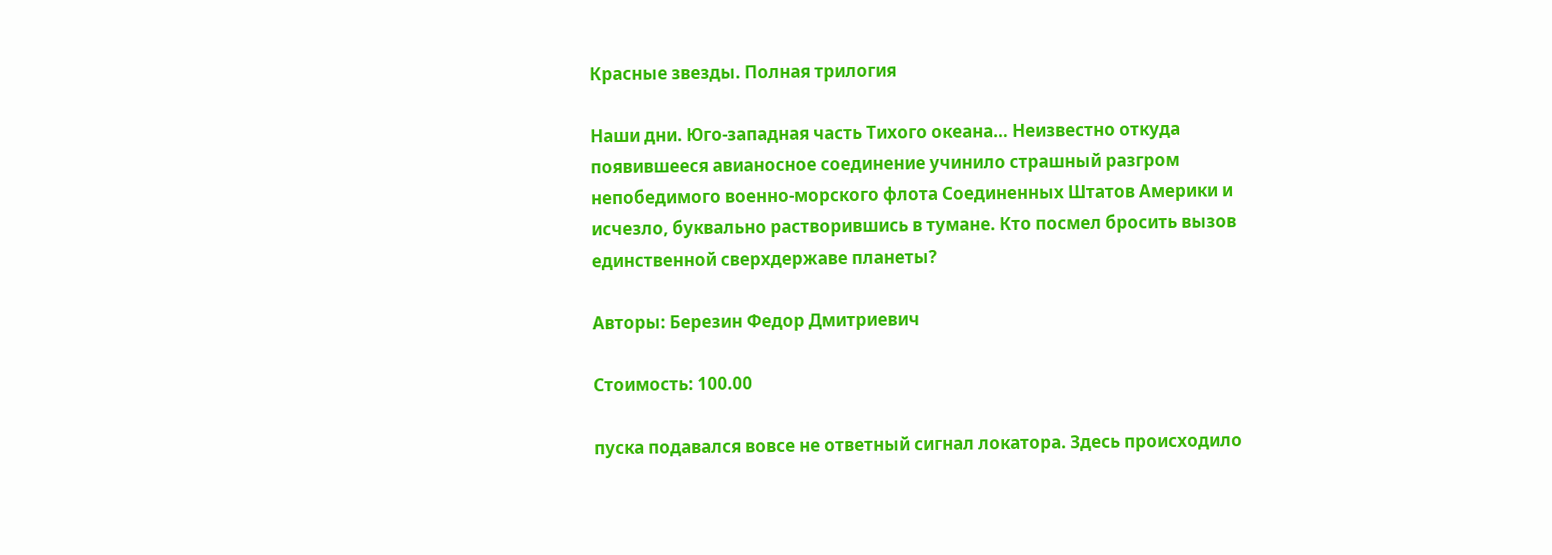Красные звезды. Полная трилогия

Наши дни. Юго-западная часть Тихого океана… Неизвестно откуда появившееся авианосное соединение учинило страшный разгром непобедимого военно-морского флота Соединенных Штатов Америки и исчезло, буквально растворившись в тумане. Кто посмел бросить вызов единственной сверхдержаве планеты?

Авторы: Березин Федор Дмитриевич

Стоимость: 100.00

пуска подавался вовсе не ответный сигнал локатора. Здесь происходило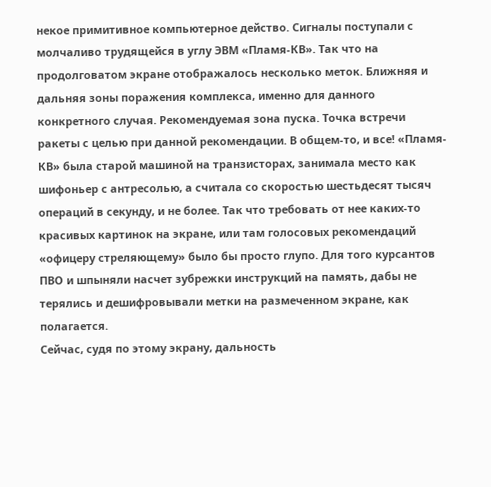некое примитивное компьютерное действо. Сигналы поступали с молчаливо трудящейся в углу ЭВМ «Пламя-КВ». Так что на продолговатом экране отображалось несколько меток. Ближняя и дальняя зоны поражения комплекса, именно для данного конкретного случая. Рекомендуемая зона пуска. Точка встречи ракеты с целью при данной рекомендации. В общем-то, и все! «Пламя-КВ» была старой машиной на транзисторах, занимала место как шифоньер с антресолью, а считала со скоростью шестьдесят тысяч операций в секунду, и не более. Так что требовать от нее каких-то красивых картинок на экране, или там голосовых рекомендаций «офицеру стреляющему» было бы просто глупо. Для того курсантов ПВО и шпыняли насчет зубрежки инструкций на память, дабы не терялись и дешифровывали метки на размеченном экране, как полагается.
Сейчас, судя по этому экрану, дальность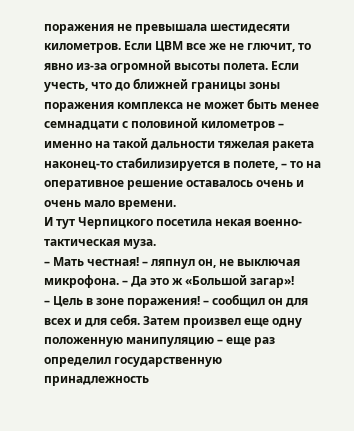поражения не превышала шестидесяти километров. Если ЦВМ все же не глючит, то явно из-за огромной высоты полета. Если учесть, что до ближней границы зоны поражения комплекса не может быть менее семнадцати с половиной километров – именно на такой дальности тяжелая ракета наконец-то стабилизируется в полете, – то на оперативное решение оставалось очень и очень мало времени.
И тут Черпицкого посетила некая военно-тактическая муза.
– Мать честная! – ляпнул он, не выключая микрофона. – Да это ж «Большой загар»!
– Цель в зоне поражения! – сообщил он для всех и для себя. Затем произвел еще одну положенную манипуляцию – еще раз определил государственную принадлежность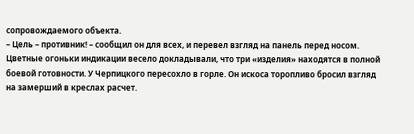сопровождаемого объекта.
– Цель – противник! – сообщил он для всех, и перевел взгляд на панель перед носом.
Цветные огоньки индикации весело докладывали, что три «изделия» находятся в полной боевой готовности. У Черпицкого пересохло в горле. Он искоса торопливо бросил взгляд на замерший в креслах расчет.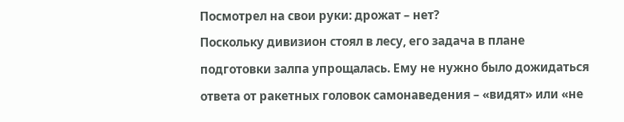Посмотрел на свои руки: дрожат – нет?
Поскольку дивизион стоял в лесу, его задача в плане подготовки залпа упрощалась. Ему не нужно было дожидаться ответа от ракетных головок самонаведения – «видят» или «не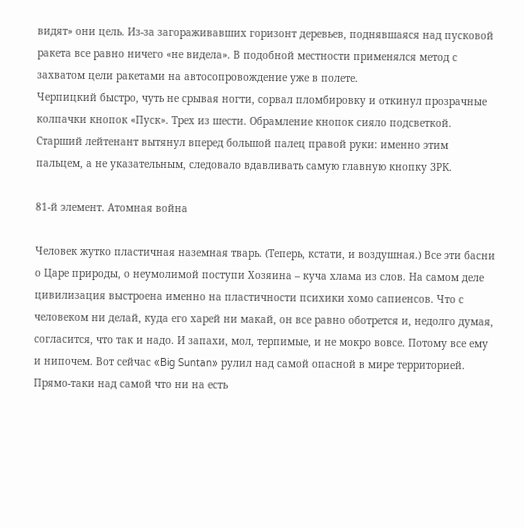видят» они цель. Из-за загораживавших горизонт деревьев, поднявшаяся над пусковой ракета все равно ничего «не видела». В подобной местности применялся метод с захватом цели ракетами на автосопровождение уже в полете.
Черпицкий быстро, чуть не срывая ногти, сорвал пломбировку и откинул прозрачные колпачки кнопок «Пуск». Трех из шести. Обрамление кнопок сияло подсветкой. Старший лейтенант вытянул вперед большой палец правой руки: именно этим пальцем, а не указательным, следовало вдавливать самую главную кнопку ЗРК.

81-й элемент. Атомная война

Человек жутко пластичная наземная тварь. (Теперь, кстати, и воздушная.) Все эти басни о Царе природы, о неумолимой поступи Хозяина – куча хлама из слов. На самом деле цивилизация выстроена именно на пластичности психики хомо сапиенсов. Что с человеком ни делай, куда его харей ни макай, он все равно оботрется и, недолго думая, согласится, что так и надо. И запахи, мол, терпимые, и не мокро вовсе. Потому все ему и нипочем. Вот сейчас «Big Suntan» рулил над самой опасной в мире территорией. Прямо-таки над самой что ни на есть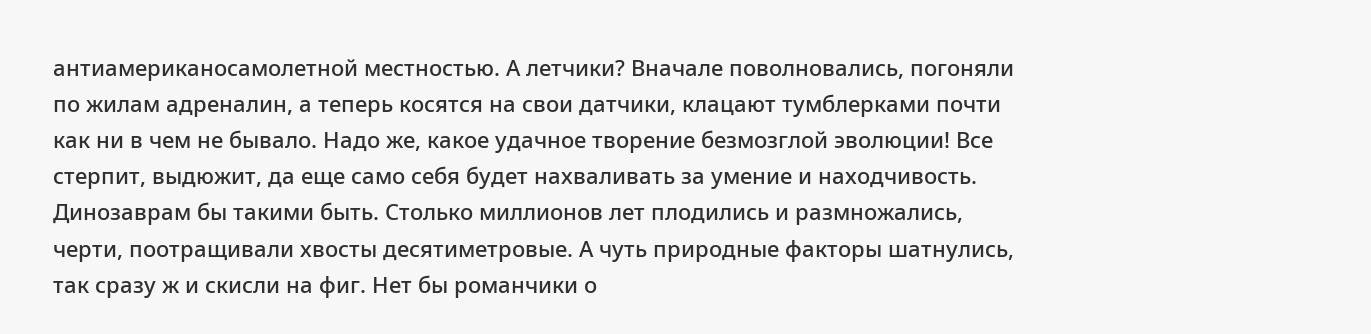антиамериканосамолетной местностью. А летчики? Вначале поволновались, погоняли по жилам адреналин, а теперь косятся на свои датчики, клацают тумблерками почти как ни в чем не бывало. Надо же, какое удачное творение безмозглой эволюции! Все стерпит, выдюжит, да еще само себя будет нахваливать за умение и находчивость. Динозаврам бы такими быть. Столько миллионов лет плодились и размножались, черти, поотращивали хвосты десятиметровые. А чуть природные факторы шатнулись, так сразу ж и скисли на фиг. Нет бы романчики о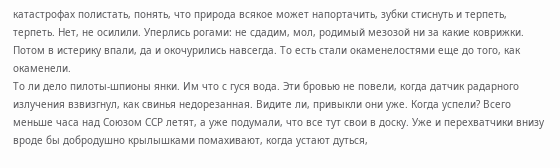катастрофах полистать, понять, что природа всякое может напортачить, зубки стиснуть и терпеть, терпеть. Нет, не осилили. Уперлись рогами: не сдадим, мол, родимый мезозой ни за какие коврижки. Потом в истерику впали, да и окочурились навсегда. То есть стали окаменелостями еще до того, как окаменели.
То ли дело пилоты-шпионы янки. Им что с гуся вода. Эти бровью не повели, когда датчик радарного излучения взвизгнул, как свинья недорезанная. Видите ли, привыкли они уже. Когда успели? Всего меньше часа над Союзом ССР летят, а уже подумали, что все тут свои в доску. Уже и перехватчики внизу вроде бы добродушно крылышками помахивают, когда устают дуться,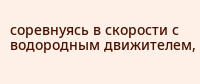соревнуясь в скорости с водородным движителем,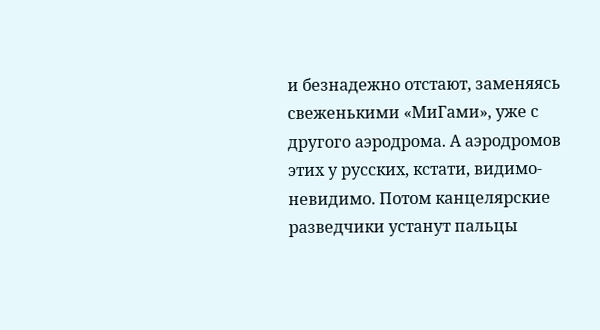и безнадежно отстают, заменяясь свеженькими «МиГами», уже с другого аэродрома. А аэродромов этих у русских, кстати, видимо-невидимо. Потом канцелярские разведчики устанут пальцы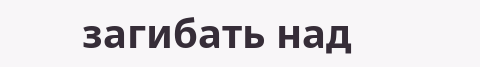загибать над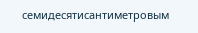семидесятисантиметровым